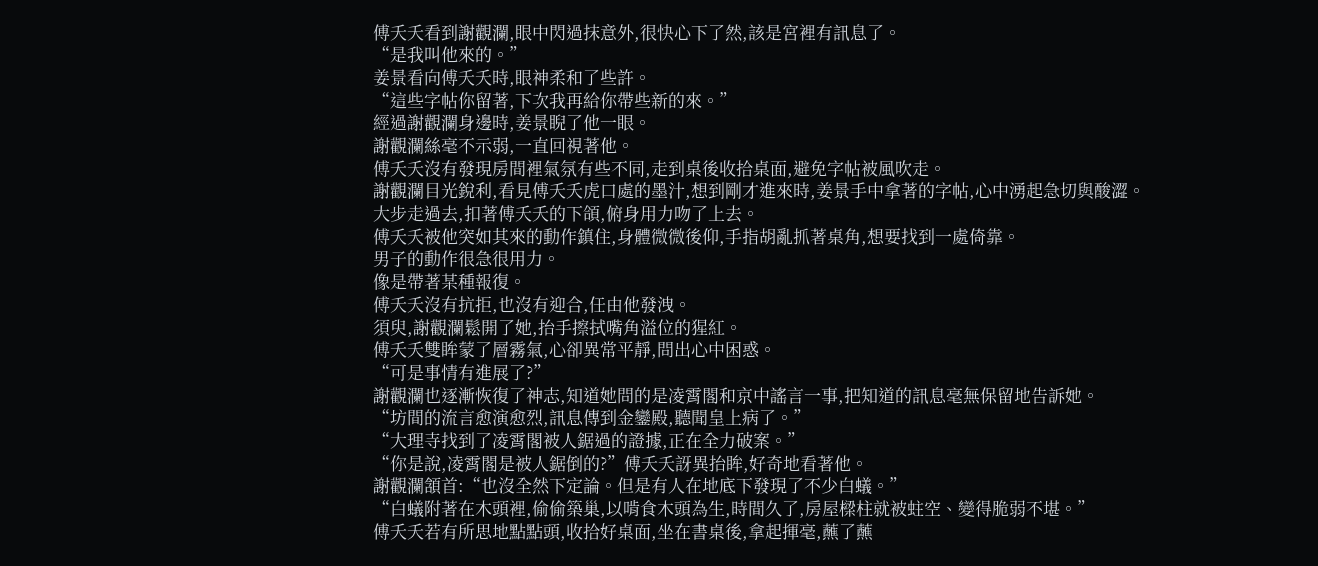傅夭夭看到謝觀瀾,眼中閃過抹意外,很快心下了然,該是宮裡有訊息了。
“是我叫他來的。”
姜景看向傅夭夭時,眼神柔和了些許。
“這些字帖你留著,下次我再給你帶些新的來。”
經過謝觀瀾身邊時,姜景睨了他一眼。
謝觀瀾絲毫不示弱,一直回視著他。
傅夭夭沒有發現房間裡氣氛有些不同,走到桌後收拾桌面,避免字帖被風吹走。
謝觀瀾目光銳利,看見傅夭夭虎口處的墨汁,想到剛才進來時,姜景手中拿著的字帖,心中湧起急切與酸澀。
大步走過去,扣著傅夭夭的下頜,俯身用力吻了上去。
傅夭夭被他突如其來的動作鎮住,身體微微後仰,手指胡亂抓著桌角,想要找到一處倚靠。
男子的動作很急很用力。
像是帶著某種報復。
傅夭夭沒有抗拒,也沒有迎合,任由他發洩。
須臾,謝觀瀾鬆開了她,抬手擦拭嘴角溢位的猩紅。
傅夭夭雙眸蒙了層霧氣,心卻異常平靜,問出心中困惑。
“可是事情有進展了?”
謝觀瀾也逐漸恢復了神志,知道她問的是凌霄閣和京中謠言一事,把知道的訊息毫無保留地告訴她。
“坊間的流言愈演愈烈,訊息傳到金鑾殿,聽聞皇上病了。”
“大理寺找到了凌霄閣被人鋸過的證據,正在全力破案。”
“你是說,凌霄閣是被人鋸倒的?”傅夭夭訝異抬眸,好奇地看著他。
謝觀瀾頷首:“也沒全然下定論。但是有人在地底下發現了不少白蟻。”
“白蟻附著在木頭裡,偷偷築巢,以啃食木頭為生,時間久了,房屋樑柱就被蛀空、變得脆弱不堪。”
傅夭夭若有所思地點點頭,收拾好桌面,坐在書桌後,拿起揮毫,蘸了蘸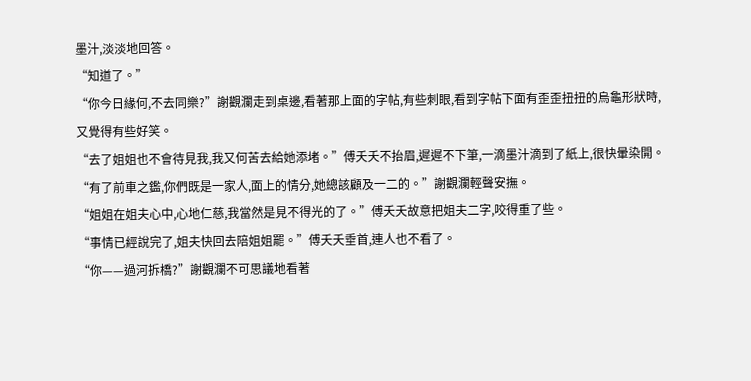墨汁,淡淡地回答。
“知道了。”
“你今日緣何,不去同樂?”謝觀瀾走到桌邊,看著那上面的字帖,有些刺眼,看到字帖下面有歪歪扭扭的烏龜形狀時,又覺得有些好笑。
“去了姐姐也不會待見我,我又何苦去給她添堵。”傅夭夭不抬眉,遲遲不下筆,一滴墨汁滴到了紙上,很快暈染開。
“有了前車之鑑,你們既是一家人,面上的情分,她總該顧及一二的。”謝觀瀾輕聲安撫。
“姐姐在姐夫心中,心地仁慈,我當然是見不得光的了。”傅夭夭故意把姐夫二字,咬得重了些。
“事情已經說完了,姐夫快回去陪姐姐罷。”傅夭夭垂首,連人也不看了。
“你——過河拆橋?”謝觀瀾不可思議地看著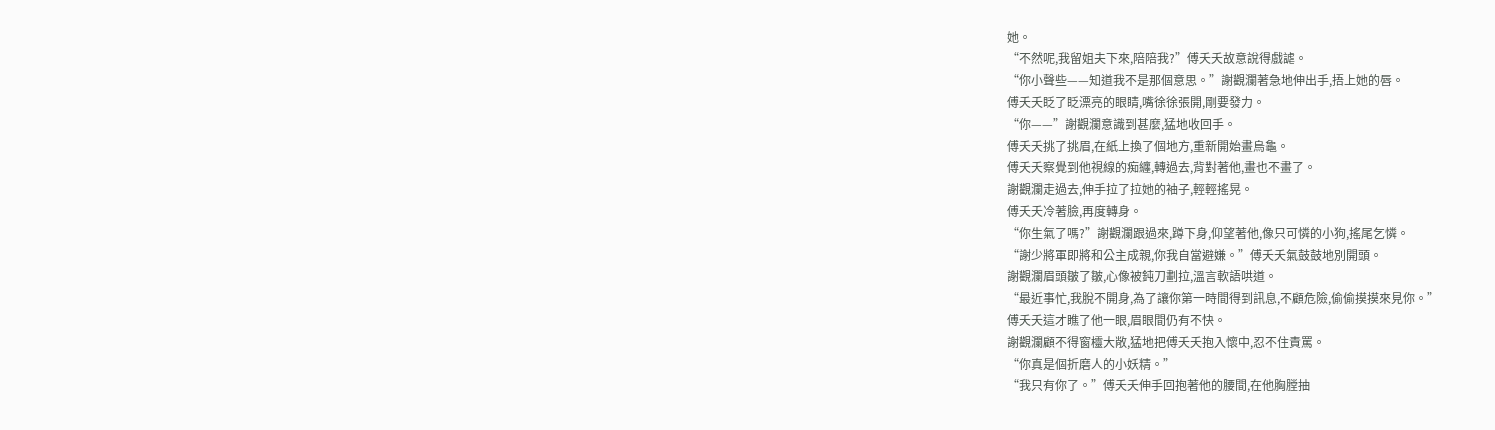她。
“不然呢,我留姐夫下來,陪陪我?”傅夭夭故意說得戲謔。
“你小聲些——知道我不是那個意思。”謝觀瀾著急地伸出手,捂上她的唇。
傅夭夭眨了眨漂亮的眼睛,嘴徐徐張開,剛要發力。
“你——”謝觀瀾意識到甚麼,猛地收回手。
傅夭夭挑了挑眉,在紙上換了個地方,重新開始畫烏龜。
傅夭夭察覺到他視線的痴纏,轉過去,背對著他,畫也不畫了。
謝觀瀾走過去,伸手拉了拉她的袖子,輕輕搖晃。
傅夭夭冷著臉,再度轉身。
“你生氣了嗎?”謝觀瀾跟過來,蹲下身,仰望著他,像只可憐的小狗,搖尾乞憐。
“謝少將軍即將和公主成親,你我自當避嫌。”傅夭夭氣鼓鼓地別開頭。
謝觀瀾眉頭皺了皺,心像被鈍刀劃拉,溫言軟語哄道。
“最近事忙,我脫不開身,為了讓你第一時間得到訊息,不顧危險,偷偷摸摸來見你。”
傅夭夭這才瞧了他一眼,眉眼間仍有不快。
謝觀瀾顧不得窗欞大敞,猛地把傅夭夭抱入懷中,忍不住責罵。
“你真是個折磨人的小妖精。”
“我只有你了。”傅夭夭伸手回抱著他的腰間,在他胸膛抽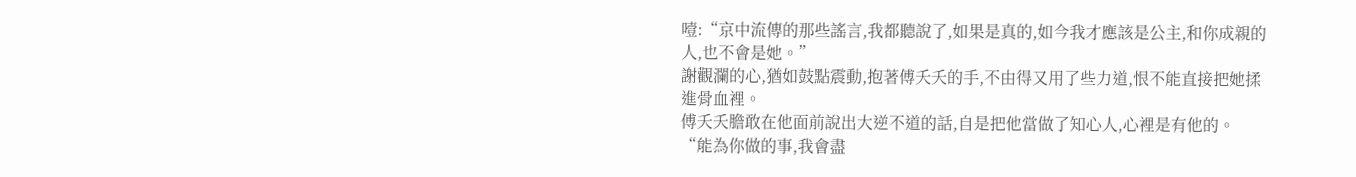噎:“京中流傳的那些謠言,我都聽說了,如果是真的,如今我才應該是公主,和你成親的人,也不會是她。”
謝觀瀾的心,猶如鼓點震動,抱著傅夭夭的手,不由得又用了些力道,恨不能直接把她揉進骨血裡。
傅夭夭膽敢在他面前說出大逆不道的話,自是把他當做了知心人,心裡是有他的。
“能為你做的事,我會盡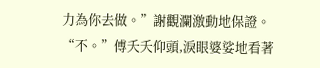力為你去做。”謝觀瀾激動地保證。
“不。”傅夭夭仰頭,淚眼婆娑地看著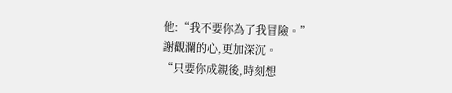他:“我不要你為了我冒險。”
謝觀瀾的心,更加深沉。
“只要你成親後,時刻想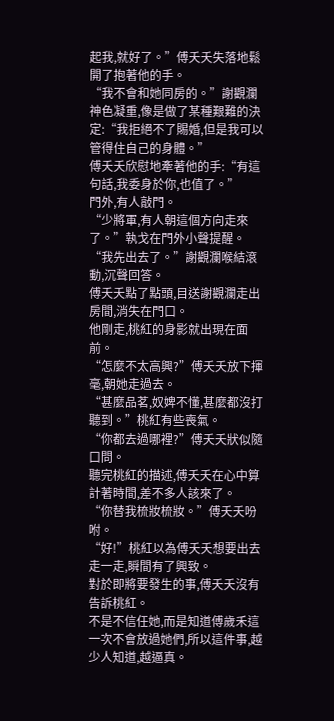起我,就好了。”傅夭夭失落地鬆開了抱著他的手。
“我不會和她同房的。”謝觀瀾神色凝重,像是做了某種艱難的決定:“我拒絕不了賜婚,但是我可以管得住自己的身體。”
傅夭夭欣慰地牽著他的手:“有這句話,我委身於你,也值了。”
門外,有人敲門。
“少將軍,有人朝這個方向走來了。”執戈在門外小聲提醒。
“我先出去了。”謝觀瀾喉結滾動,沉聲回答。
傅夭夭點了點頭,目送謝觀瀾走出房間,消失在門口。
他剛走,桃紅的身影就出現在面前。
“怎麼不太高興?”傅夭夭放下揮毫,朝她走過去。
“甚麼品茗,奴婢不懂,甚麼都沒打聽到。”桃紅有些喪氣。
“你都去過哪裡?”傅夭夭狀似隨口問。
聽完桃紅的描述,傅夭夭在心中算計著時間,差不多人該來了。
“你替我梳妝梳妝。”傅夭夭吩咐。
“好!”桃紅以為傅夭夭想要出去走一走,瞬間有了興致。
對於即將要發生的事,傅夭夭沒有告訴桃紅。
不是不信任她,而是知道傅歲禾這一次不會放過她們,所以這件事,越少人知道,越逼真。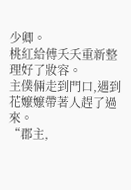少卿。
桃紅給傅夭夭重新整理好了妝容。
主僕倆走到門口,遇到花嬤嬤帶著人趕了過來。
“郡主,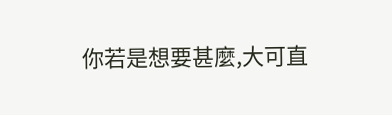你若是想要甚麼,大可直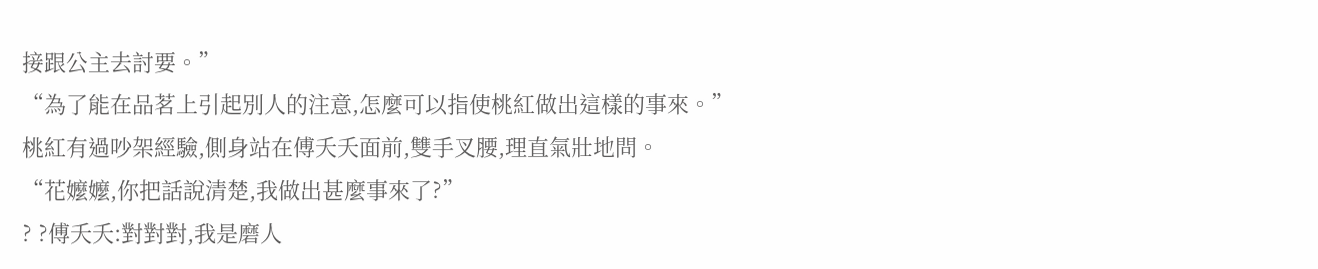接跟公主去討要。”
“為了能在品茗上引起別人的注意,怎麼可以指使桃紅做出這樣的事來。”
桃紅有過吵架經驗,側身站在傅夭夭面前,雙手叉腰,理直氣壯地問。
“花嬤嬤,你把話說清楚,我做出甚麼事來了?”
? ?傅夭夭:對對對,我是磨人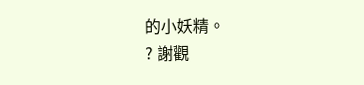的小妖精。
? 謝觀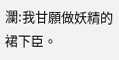瀾:我甘願做妖精的裙下臣。